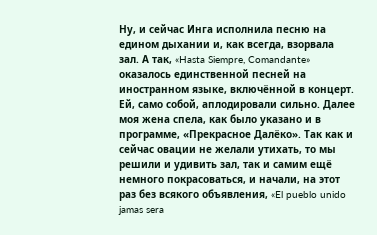Ну, и сейчас Инга исполнила песню на едином дыхании и, как всегда, взорвала зал. А так, «Hasta Siempre, Comandante» оказалось единственной песней на иностранном языке, включённой в концерт. Ей, само собой, аплодировали сильно. Далее моя жена спела, как было указано и в программе, «Прекрасное Далёко». Так как и сейчас овации не желали утихать, то мы решили и удивить зал, так и самим ещё немного покрасоваться, и начали, на этот раз без всякого объявления, «El pueblo unido jamas sera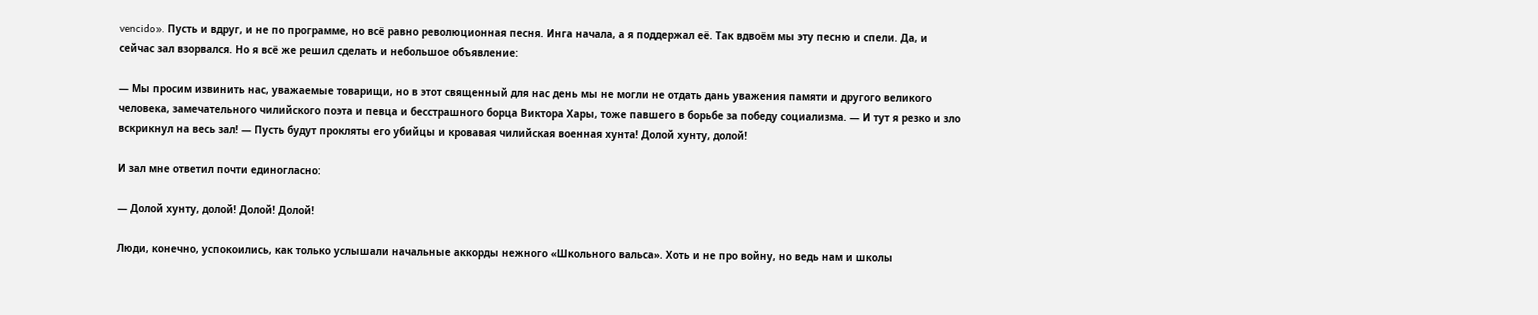vencido». Пусть и вдруг, и не по программе, но всё равно революционная песня. Инга начала, а я поддержал её. Так вдвоём мы эту песню и спели. Да, и сейчас зал взорвался. Но я всё же решил сделать и небольшое объявление:

— Мы просим извинить нас, уважаемые товарищи, но в этот священный для нас день мы не могли не отдать дань уважения памяти и другого великого человека, замечательного чилийского поэта и певца и бесстрашного борца Виктора Хары, тоже павшего в борьбе за победу социализма. — И тут я резко и зло вскрикнул на весь зал! — Пусть будут прокляты его убийцы и кровавая чилийская военная хунта! Долой хунту, долой!

И зал мне ответил почти единогласно:

— Долой хунту, долой! Долой! Долой!

Люди, конечно, успокоились, как только услышали начальные аккорды нежного «Школьного вальса». Хоть и не про войну, но ведь нам и школы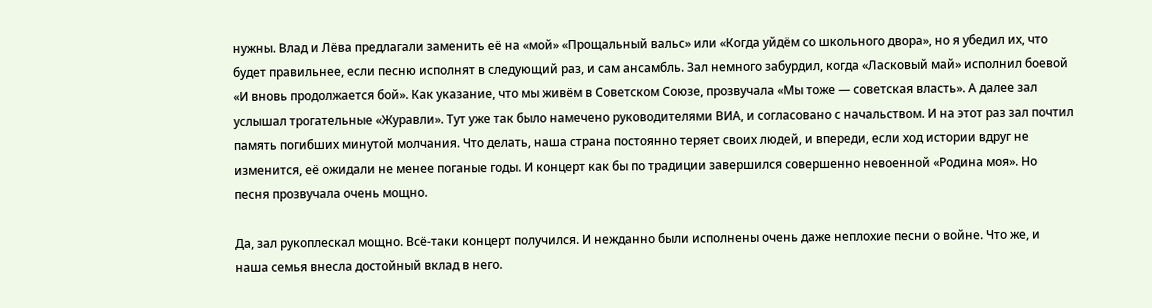нужны. Влад и Лёва предлагали заменить её на «мой» «Прощальный вальс» или «Когда уйдём со школьного двора», но я убедил их, что будет правильнее, если песню исполнят в следующий раз, и сам ансамбль. Зал немного забурдил, когда «Ласковый май» исполнил боевой «И вновь продолжается бой». Как указание, что мы живём в Советском Союзе, прозвучала «Мы тоже — советская власть». А далее зал услышал трогательные «Журавли». Тут уже так было намечено руководителями ВИА, и согласовано с начальством. И на этот раз зал почтил память погибших минутой молчания. Что делать, наша страна постоянно теряет своих людей, и впереди, если ход истории вдруг не изменится, её ожидали не менее поганые годы. И концерт как бы по традиции завершился совершенно невоенной «Родина моя». Но песня прозвучала очень мощно.

Да, зал рукоплескал мощно. Всё-таки концерт получился. И нежданно были исполнены очень даже неплохие песни о войне. Что же, и наша семья внесла достойный вклад в него.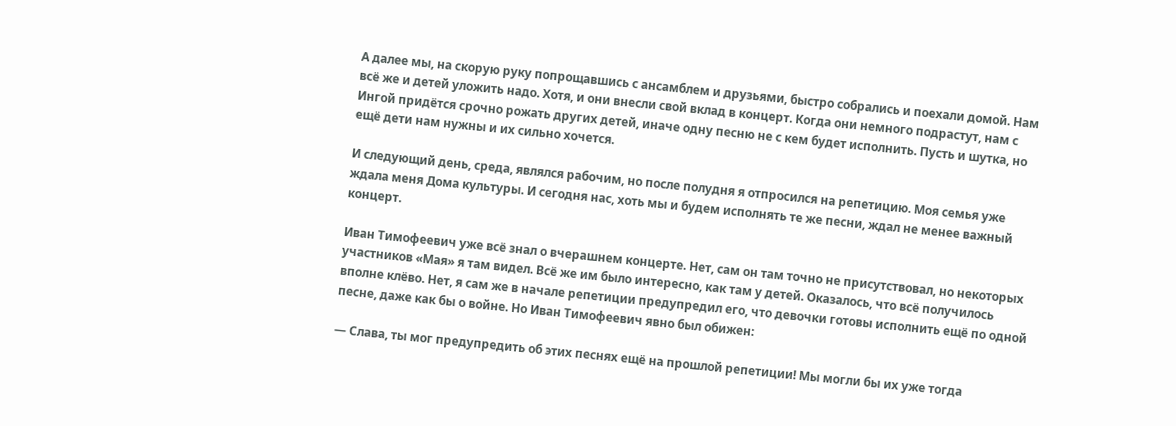А далее мы, на скорую руку попрощавшись с ансамблем и друзьями, быстро собрались и поехали домой. Нам всё же и детей уложить надо. Хотя, и они внесли свой вклад в концерт. Когда они немного подрастут, нам с Ингой придётся срочно рожать других детей, иначе одну песню не с кем будет исполнить. Пусть и шутка, но ещё дети нам нужны и их сильно хочется.

И следующий день, среда, являлся рабочим, но после полудня я отпросился на репетицию. Моя семья уже ждала меня Дома культуры. И сегодня нас, хоть мы и будем исполнять те же песни, ждал не менее важный концерт.

Иван Тимофеевич уже всё знал о вчерашнем концерте. Нет, сам он там точно не присутствовал, но некоторых участников «Мая» я там видел. Всё же им было интересно, как там у детей. Оказалось, что всё получилось вполне клёво. Нет, я сам же в начале репетиции предупредил его, что девочки готовы исполнить ещё по одной песне, даже как бы о войне. Но Иван Тимофеевич явно был обижен:

— Слава, ты мог предупредить об этих песнях ещё на прошлой репетиции! Мы могли бы их уже тогда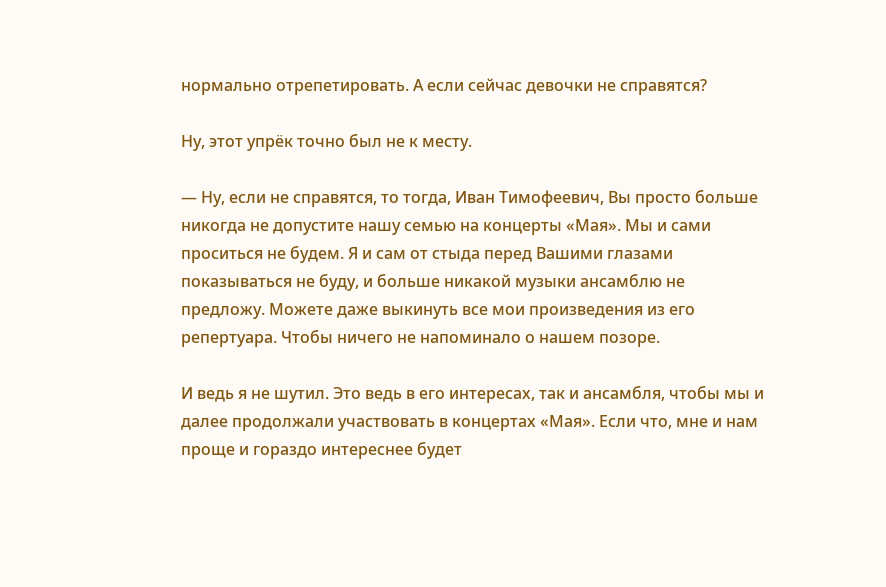нормально отрепетировать. А если сейчас девочки не справятся?

Ну, этот упрёк точно был не к месту.

— Ну, если не справятся, то тогда, Иван Тимофеевич, Вы просто больше никогда не допустите нашу семью на концерты «Мая». Мы и сами проситься не будем. Я и сам от стыда перед Вашими глазами показываться не буду, и больше никакой музыки ансамблю не предложу. Можете даже выкинуть все мои произведения из его репертуара. Чтобы ничего не напоминало о нашем позоре.

И ведь я не шутил. Это ведь в его интересах, так и ансамбля, чтобы мы и далее продолжали участвовать в концертах «Мая». Если что, мне и нам проще и гораздо интереснее будет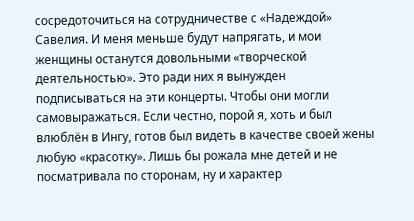сосредоточиться на сотрудничестве с «Надеждой» Савелия. И меня меньше будут напрягать, и мои женщины останутся довольными «творческой деятельностью». Это ради них я вынужден подписываться на эти концерты. Чтобы они могли самовыражаться. Если честно, порой я, хоть и был влюблён в Ингу, готов был видеть в качестве своей жены любую «красотку». Лишь бы рожала мне детей и не посматривала по сторонам, ну и характер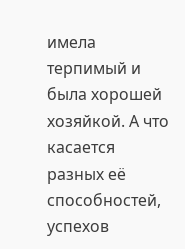имела терпимый и была хорошей хозяйкой. А что касается разных её способностей, успехов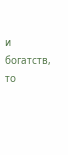и богатств, то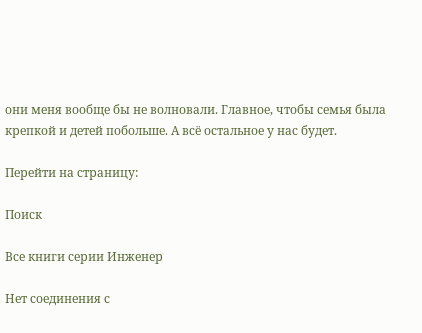они меня вообще бы не волновали. Главное, чтобы семья была крепкой и детей побольше. А всё остальное у нас будет.

Перейти на страницу:

Поиск

Все книги серии Инженер

Нет соединения с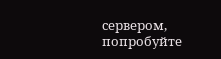сервером, попробуйте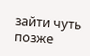зайти чуть позже